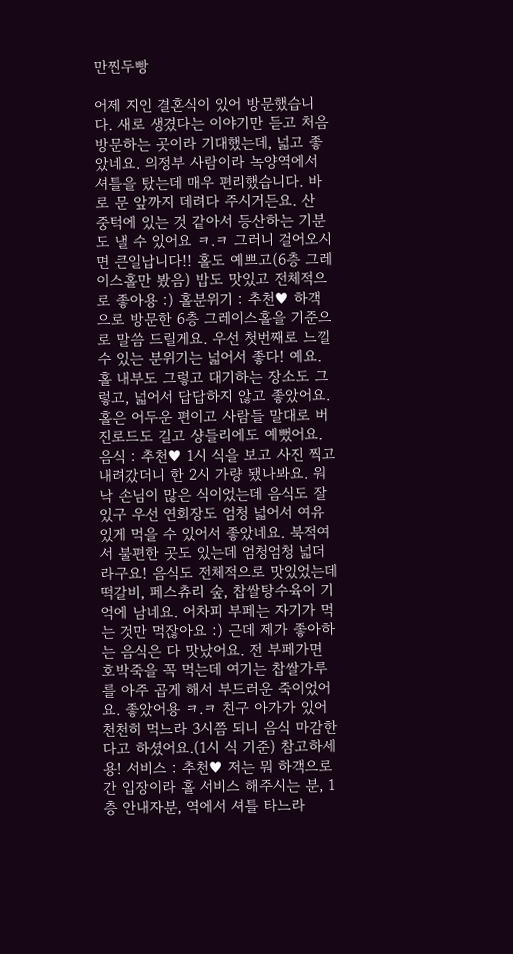만찐두빵

어제 지인 결혼식이 있어 방문했습니다. 새로 생겼다는 이야기만 듣고 처음 방문하는 곳이라 기대했는데, 넓고 좋았네요. 의정부 사람이라 녹양역에서 셔틀을 탔는데 매우 편리했습니다. 바로 문 앞까지 데려다 주시거든요. 산 중턱에 있는 것 같아서 등산하는 기분도 낼 수 있어요 ㅋ.ㅋ 그러니 걸어오시면 큰일납니다!! 홀도 예쁘고(6층 그레이스홀만 봤음) 밥도 맛있고 전체적으로 좋아용 :) 홀분위기 : 추천♥ 하객으로 방문한 6층 그레이스홀을 기준으로 말씀 드릴게요. 우선 첫번째로 느낄 수 있는 분위기는 넓어서 좋다! 예요. 홀 내부도 그렇고 대기하는 장소도 그렇고, 넓어서 답답하지 않고 좋았어요. 홀은 어두운 편이고 사람들 말대로 버진로드도 길고 샹들리에도 예뻤어요. 음식 : 추천♥ 1시 식을 보고 사진 찍고 내려갔더니 한 2시 가량 됐나봐요. 워낙 손님이 많은 식이었는데 음식도 잘 있구 우선 연회장도 엄청 넓어서 여유있게 먹을 수 있어서 좋았네요. 북적여서 불편한 곳도 있는데 엄청엄청 넓더라구요! 음식도 전체적으로 맛있었는데 떡갈비, 페스츄리 숲, 찹쌀탕수육이 기억에 남네요. 어차피 부페는 자기가 먹는 것만 먹잖아요 :) 근데 제가 좋아하는 음식은 다 맛났어요. 전 부페가면 호박죽을 꼭 먹는데 여기는 찹쌀가루를 아주 곱게 해서 부드러운 죽이었어요. 좋았어용 ㅋ.ㅋ 친구 아가가 있어 천천히 먹느라 3시쯤 되니 음식 마감한다고 하셨어요.(1시 식 기준) 참고하세용! 서비스 : 추천♥ 저는 뭐 하객으로 간 입장이라 홀 서비스 해주시는 분, 1층 안내자분, 역에서 셔틀 타느라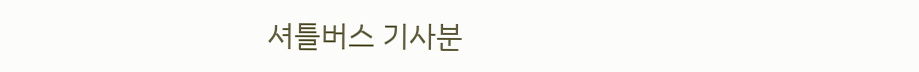셔틀버스 기사분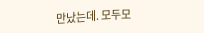만났는데. 모두모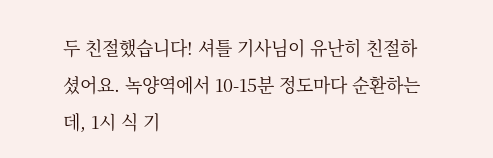두 친절했습니다! 셔틀 기사님이 유난히 친절하셨어요. 녹양역에서 10-15분 정도마다 순환하는데, 1시 식 기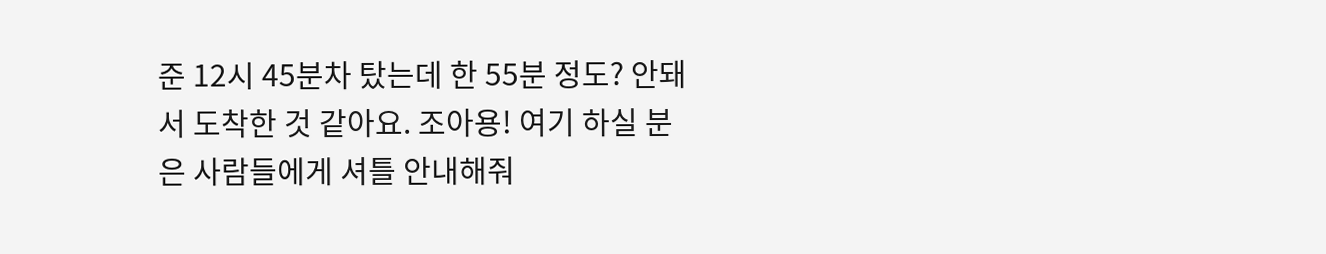준 12시 45분차 탔는데 한 55분 정도? 안돼서 도착한 것 같아요. 조아용! 여기 하실 분은 사람들에게 셔틀 안내해줘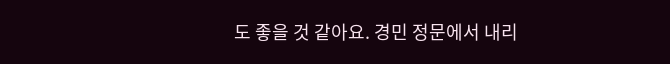도 좋을 것 같아요. 경민 정문에서 내리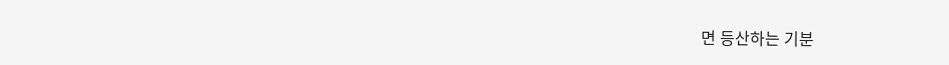면 등산하는 기분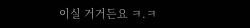이실 거거든요 ㅋ.ㅋ